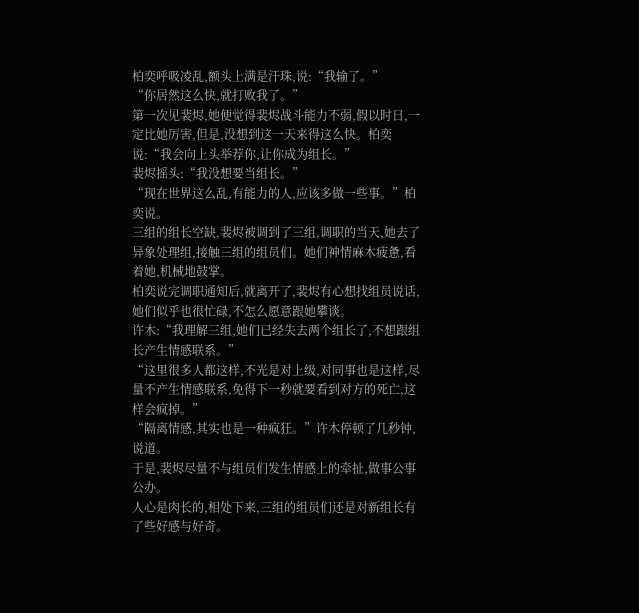柏奕呼吸凌乱,额头上满是汗珠,说:“我输了。”
“你居然这么快,就打败我了。”
第一次见裴烬,她便觉得裴烬战斗能力不弱,假以时日,一定比她厉害,但是,没想到这一天来得这么快。柏奕说:“我会向上头举荐你,让你成为组长。”
裴烬摇头:“我没想要当组长。”
“现在世界这么乱,有能力的人,应该多做一些事。”柏奕说。
三组的组长空缺,裴烬被调到了三组,调职的当天,她去了异象处理组,接触三组的组员们。她们神情麻木疲惫,看着她,机械地鼓掌。
柏奕说完调职通知后,就离开了,裴烬有心想找组员说话,她们似乎也很忙碌,不怎么愿意跟她攀谈。
许木:“我理解三组,她们已经失去两个组长了,不想跟组长产生情感联系。”
“这里很多人都这样,不光是对上级,对同事也是这样,尽量不产生情感联系,免得下一秒就要看到对方的死亡,这样会疯掉。”
“隔离情感,其实也是一种疯狂。”许木停顿了几秒钟,说道。
于是,裴烬尽量不与组员们发生情感上的牵扯,做事公事公办。
人心是肉长的,相处下来,三组的组员们还是对新组长有了些好感与好奇。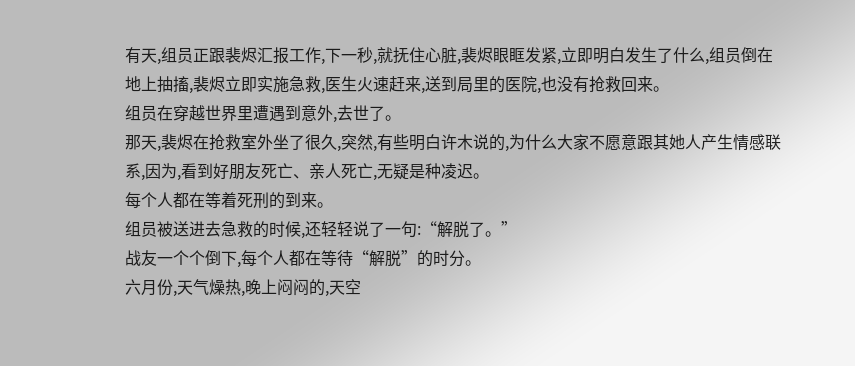有天,组员正跟裴烬汇报工作,下一秒,就抚住心脏,裴烬眼眶发紧,立即明白发生了什么,组员倒在地上抽搐,裴烬立即实施急救,医生火速赶来,送到局里的医院,也没有抢救回来。
组员在穿越世界里遭遇到意外,去世了。
那天,裴烬在抢救室外坐了很久,突然,有些明白许木说的,为什么大家不愿意跟其她人产生情感联系,因为,看到好朋友死亡、亲人死亡,无疑是种凌迟。
每个人都在等着死刑的到来。
组员被送进去急救的时候,还轻轻说了一句:“解脱了。”
战友一个个倒下,每个人都在等待“解脱”的时分。
六月份,天气燥热,晚上闷闷的,天空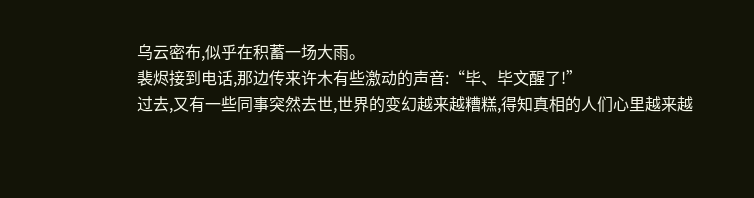乌云密布,似乎在积蓄一场大雨。
裴烬接到电话,那边传来许木有些激动的声音:“毕、毕文醒了!”
过去,又有一些同事突然去世,世界的变幻越来越糟糕,得知真相的人们心里越来越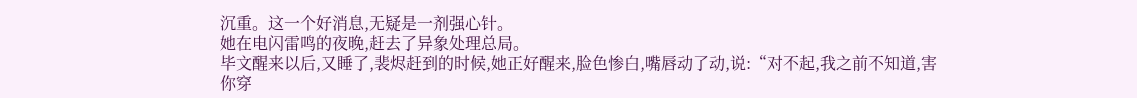沉重。这一个好消息,无疑是一剂强心针。
她在电闪雷鸣的夜晚,赶去了异象处理总局。
毕文醒来以后,又睡了,裴烬赶到的时候,她正好醒来,脸色惨白,嘴唇动了动,说:“对不起,我之前不知道,害你穿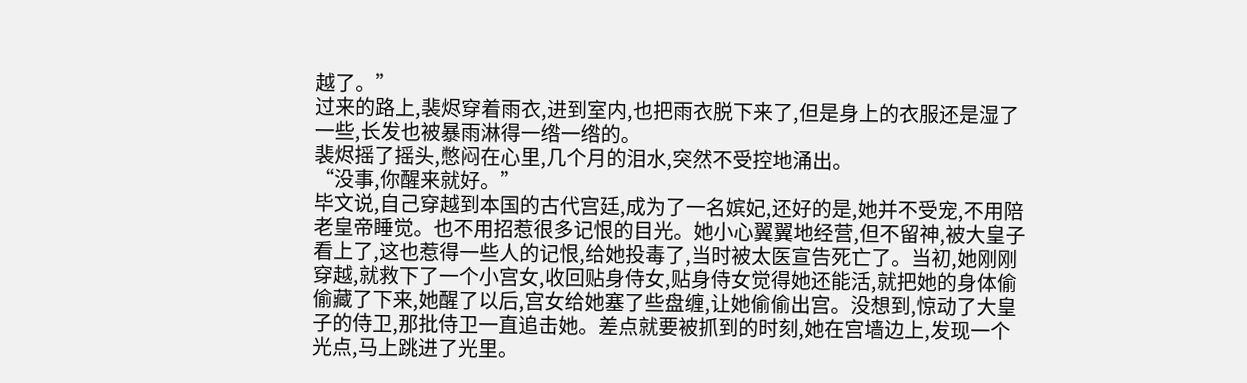越了。”
过来的路上,裴烬穿着雨衣,进到室内,也把雨衣脱下来了,但是身上的衣服还是湿了一些,长发也被暴雨淋得一绺一绺的。
裴烬摇了摇头,憋闷在心里,几个月的泪水,突然不受控地涌出。
“没事,你醒来就好。”
毕文说,自己穿越到本国的古代宫廷,成为了一名嫔妃,还好的是,她并不受宠,不用陪老皇帝睡觉。也不用招惹很多记恨的目光。她小心翼翼地经营,但不留神,被大皇子看上了,这也惹得一些人的记恨,给她投毒了,当时被太医宣告死亡了。当初,她刚刚穿越,就救下了一个小宫女,收回贴身侍女,贴身侍女觉得她还能活,就把她的身体偷偷藏了下来,她醒了以后,宫女给她塞了些盘缠,让她偷偷出宫。没想到,惊动了大皇子的侍卫,那批侍卫一直追击她。差点就要被抓到的时刻,她在宫墙边上,发现一个光点,马上跳进了光里。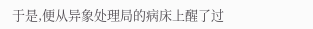于是,便从异象处理局的病床上醒了过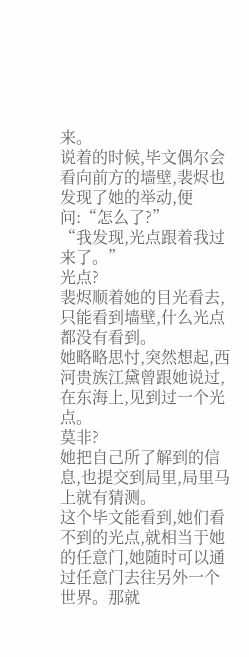来。
说着的时候,毕文偶尔会看向前方的墙壁,裴烬也发现了她的举动,便问:“怎么了?”
“我发现,光点跟着我过来了。”
光点?
裴烬顺着她的目光看去,只能看到墙壁,什么光点都没有看到。
她略略思忖,突然想起,西河贵族江黛曾跟她说过,在东海上,见到过一个光点。
莫非?
她把自己所了解到的信息,也提交到局里,局里马上就有猜测。
这个毕文能看到,她们看不到的光点,就相当于她的任意门,她随时可以通过任意门去往另外一个世界。那就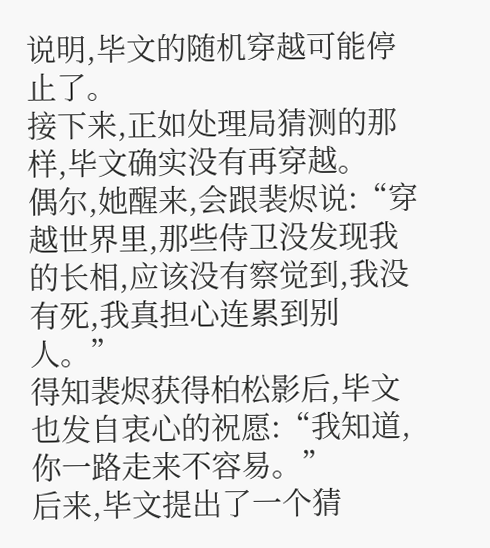说明,毕文的随机穿越可能停止了。
接下来,正如处理局猜测的那样,毕文确实没有再穿越。
偶尔,她醒来,会跟裴烬说:“穿越世界里,那些侍卫没发现我的长相,应该没有察觉到,我没有死,我真担心连累到别人。”
得知裴烬获得柏松影后,毕文也发自衷心的祝愿:“我知道,你一路走来不容易。”
后来,毕文提出了一个猜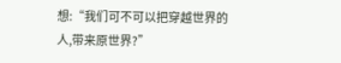想:“我们可不可以把穿越世界的人,带来原世界?”